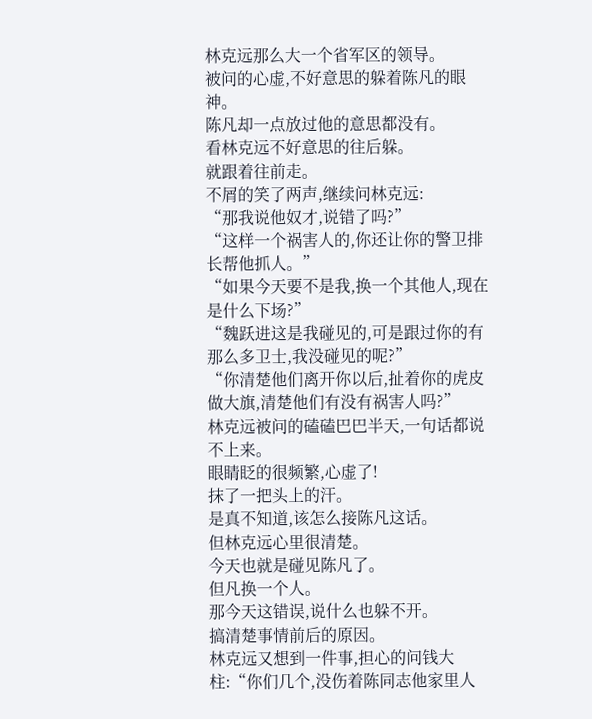林克远那么大一个省军区的领导。
被问的心虚,不好意思的躲着陈凡的眼神。
陈凡却一点放过他的意思都没有。
看林克远不好意思的往后躲。
就跟着往前走。
不屑的笑了两声,继续问林克远:
“那我说他奴才,说错了吗?”
“这样一个祸害人的,你还让你的警卫排长帮他抓人。”
“如果今天要不是我,换一个其他人,现在是什么下场?”
“魏跃进这是我碰见的,可是跟过你的有那么多卫士,我没碰见的呢?”
“你清楚他们离开你以后,扯着你的虎皮做大旗,清楚他们有没有祸害人吗?”
林克远被问的磕磕巴巴半天,一句话都说不上来。
眼睛眨的很频繁,心虚了!
抹了一把头上的汗。
是真不知道,该怎么接陈凡这话。
但林克远心里很清楚。
今天也就是碰见陈凡了。
但凡换一个人。
那今天这错误,说什么也躲不开。
搞清楚事情前后的原因。
林克远又想到一件事,担心的问钱大柱:“你们几个,没伤着陈同志他家里人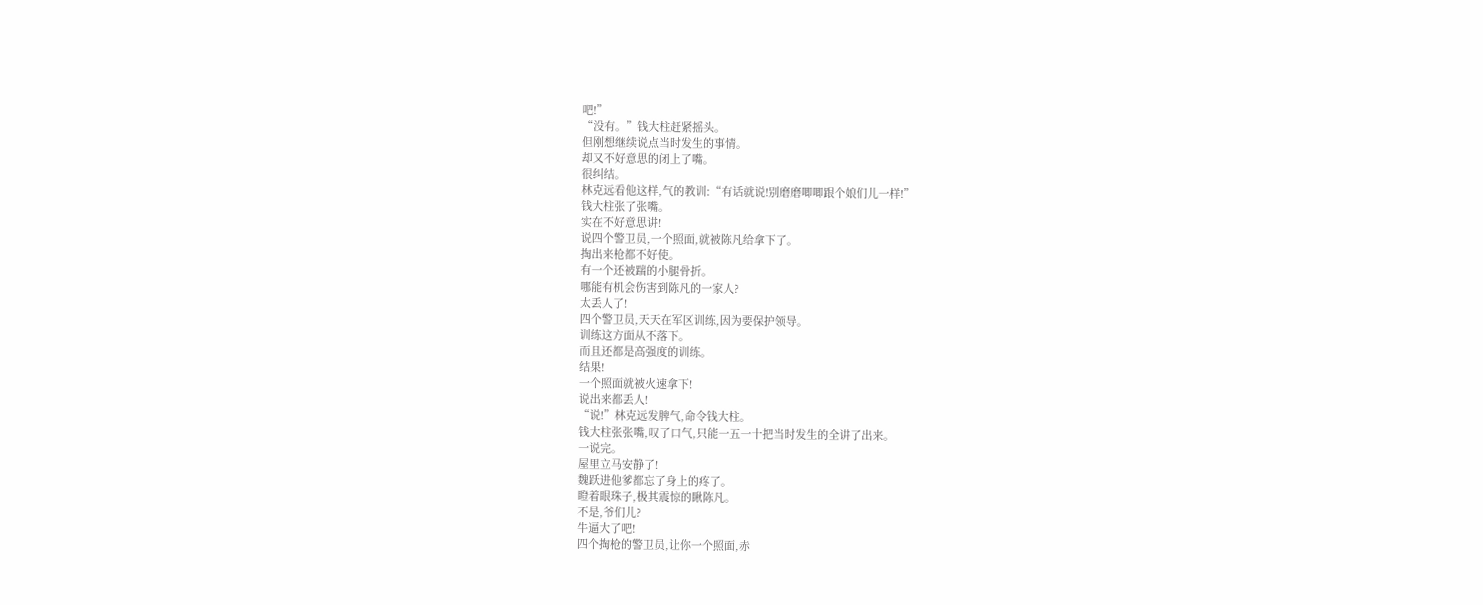吧!”
“没有。”钱大柱赶紧摇头。
但刚想继续说点当时发生的事情。
却又不好意思的闭上了嘴。
很纠结。
林克远看他这样,气的教训:“有话就说!别磨磨唧唧跟个娘们儿一样!”
钱大柱张了张嘴。
实在不好意思讲!
说四个警卫员,一个照面,就被陈凡给拿下了。
掏出来枪都不好使。
有一个还被踹的小腿骨折。
哪能有机会伤害到陈凡的一家人?
太丢人了!
四个警卫员,天天在军区训练,因为要保护领导。
训练这方面从不落下。
而且还都是高强度的训练。
结果!
一个照面就被火速拿下!
说出来都丢人!
“说!”林克远发脾气,命令钱大柱。
钱大柱张张嘴,叹了口气,只能一五一十把当时发生的全讲了出来。
一说完。
屋里立马安静了!
魏跃进他爹都忘了身上的疼了。
瞪着眼珠子,极其震惊的瞅陈凡。
不是,爷们儿?
牛逼大了吧!
四个掏枪的警卫员,让你一个照面,赤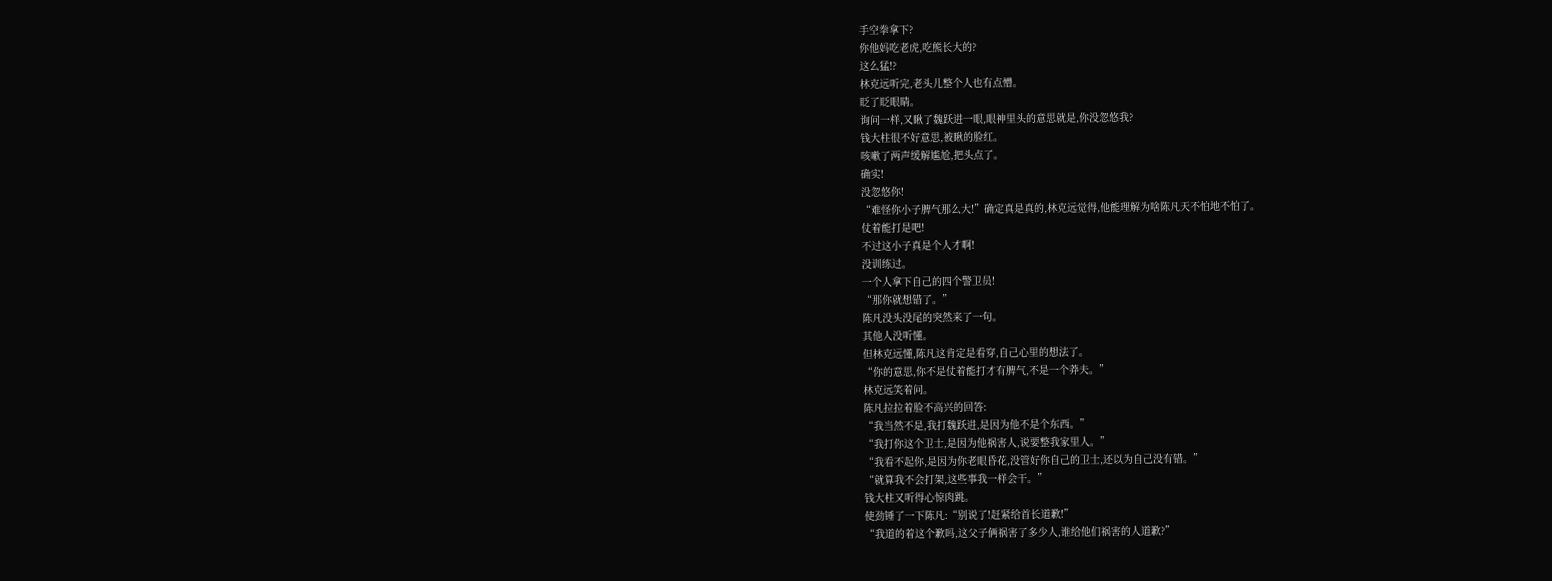手空拳拿下?
你他妈吃老虎,吃熊长大的?
这么猛!?
林克远听完,老头儿整个人也有点懵。
眨了眨眼睛。
询问一样,又瞅了魏跃进一眼,眼神里头的意思就是,你没忽悠我?
钱大柱很不好意思,被瞅的脸红。
咳嗽了两声缓解尴尬,把头点了。
确实!
没忽悠你!
“难怪你小子脾气那么大!”确定真是真的,林克远觉得,他能理解为啥陈凡天不怕地不怕了。
仗着能打是吧!
不过这小子真是个人才啊!
没训练过。
一个人拿下自己的四个警卫员!
“那你就想错了。”
陈凡没头没尾的突然来了一句。
其他人没听懂。
但林克远懂,陈凡这肯定是看穿,自己心里的想法了。
“你的意思,你不是仗着能打才有脾气,不是一个莽夫。”
林克远笑着问。
陈凡拉拉着脸不高兴的回答:
“我当然不是,我打魏跃进,是因为他不是个东西。”
“我打你这个卫士,是因为他祸害人,说要整我家里人。”
“我看不起你,是因为你老眼昏花,没管好你自己的卫士,还以为自己没有错。”
“就算我不会打架,这些事我一样会干。”
钱大柱又听得心惊肉跳。
使劲锤了一下陈凡:“别说了!赶紧给首长道歉!”
“我道的着这个歉吗,这父子俩祸害了多少人,谁给他们祸害的人道歉?”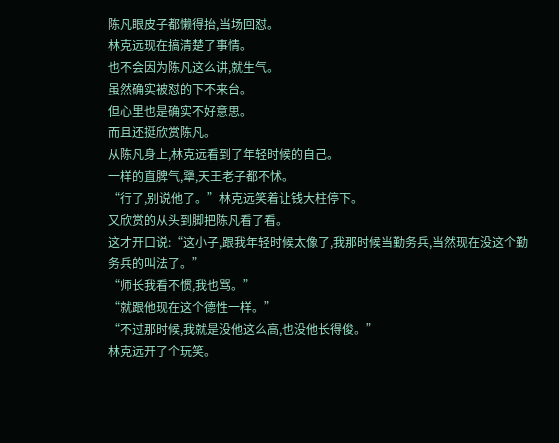陈凡眼皮子都懒得抬,当场回怼。
林克远现在搞清楚了事情。
也不会因为陈凡这么讲,就生气。
虽然确实被怼的下不来台。
但心里也是确实不好意思。
而且还挺欣赏陈凡。
从陈凡身上,林克远看到了年轻时候的自己。
一样的直脾气,犟,天王老子都不怵。
“行了,别说他了。”林克远笑着让钱大柱停下。
又欣赏的从头到脚把陈凡看了看。
这才开口说:“这小子,跟我年轻时候太像了,我那时候当勤务兵,当然现在没这个勤务兵的叫法了。”
“师长我看不惯,我也骂。”
“就跟他现在这个德性一样。”
“不过那时候,我就是没他这么高,也没他长得俊。”
林克远开了个玩笑。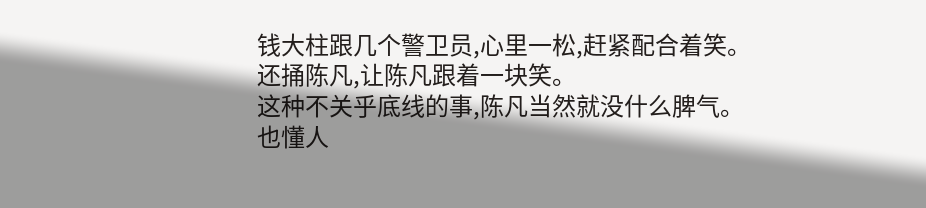钱大柱跟几个警卫员,心里一松,赶紧配合着笑。
还捅陈凡,让陈凡跟着一块笑。
这种不关乎底线的事,陈凡当然就没什么脾气。
也懂人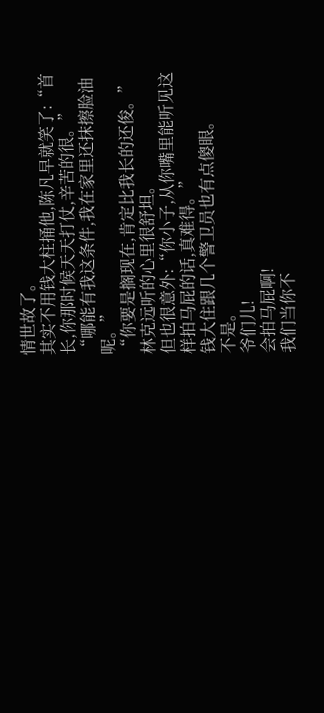情世故了。
其实不用钱大柱捅他,陈凡早就笑了:“首长,你那时候天天打仗,辛苦的很。”
“哪能有我这条件,我在家里还抹擦脸油呢。”
“你要是搁现在,肯定比我长的还俊。”
林克远听的心里很舒坦。
但也很意外:“你小子,从你嘴里能听见这样拍马屁的话,真难得。”
钱大住跟几个警卫员也有点傻眼。
不是。
爷们儿!
会拍马屁啊!
我们当你不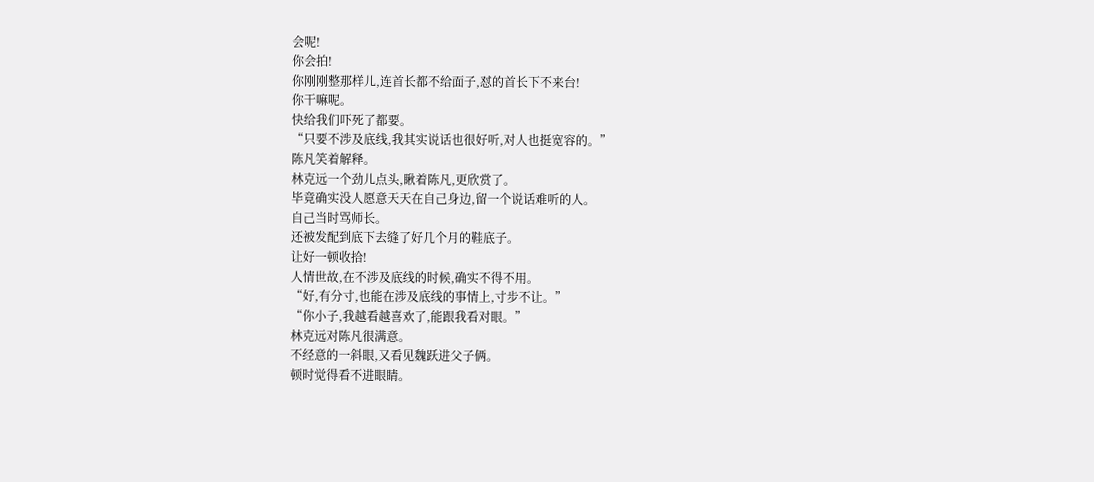会呢!
你会拍!
你刚刚整那样儿,连首长都不给面子,怼的首长下不来台!
你干嘛呢。
快给我们吓死了都要。
“只要不涉及底线,我其实说话也很好听,对人也挺宽容的。”
陈凡笑着解释。
林克远一个劲儿点头,瞅着陈凡,更欣赏了。
毕竟确实没人愿意天天在自己身边,留一个说话难听的人。
自己当时骂师长。
还被发配到底下去缝了好几个月的鞋底子。
让好一顿收拾!
人情世故,在不涉及底线的时候,确实不得不用。
“好,有分寸,也能在涉及底线的事情上,寸步不让。”
“你小子,我越看越喜欢了,能跟我看对眼。”
林克远对陈凡很满意。
不经意的一斜眼,又看见魏跃进父子俩。
顿时觉得看不进眼睛。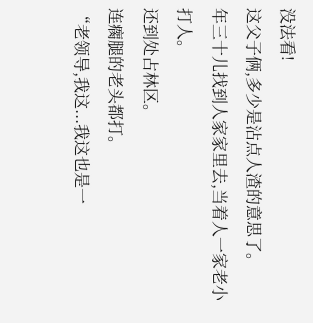没法看!
这父子俩,多少是沾点人渣的意思了。
年三十儿找到人家家里去,当着人一家老小打人。
还到处占林区。
连瘸腿的老头都打。
“老领导,我这...我这也是一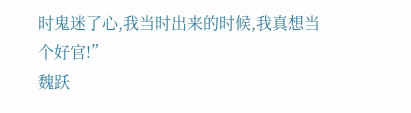时鬼迷了心,我当时出来的时候,我真想当个好官!”
魏跃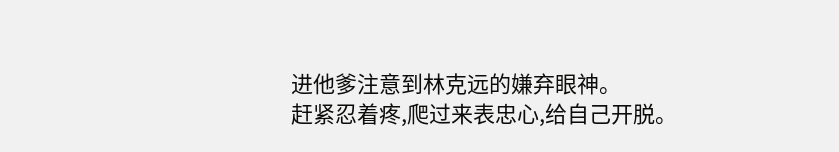进他爹注意到林克远的嫌弃眼神。
赶紧忍着疼,爬过来表忠心,给自己开脱。